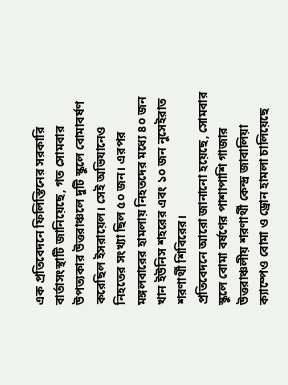এক প্রতিবেদনে ফিলিস্তিনের সরকারি বার্তাসংস্থাটি জানিয়েছে, গত সোমবার উপত্যকার উত্তরাঞ্চলে দুটি স্কুলে বোমাবর্ষণ করেছিল ইসরায়েল। সেই অভিযানেও নিহতের সংখ্যা ছিল ৫০ জন। এরপর মঙ্গলবারের হামলায় নিহতদের মধ্যে ৪০ জন খান ইউনিস শহরের এবং ১০ জন নুসেইরাত শরণার্থী শিবিরের।
প্রতিবেদনে আরো জানানো হয়েছে, সোমবার স্কুলে বোমা বর্ষণের পাশাপাশি গাজার উত্তরাঞ্চলীয় শরণার্থী কেন্দ্র জাবালিয়া ক্যাম্পেও বোমা ও ড্রোন হামলা চালিয়েছে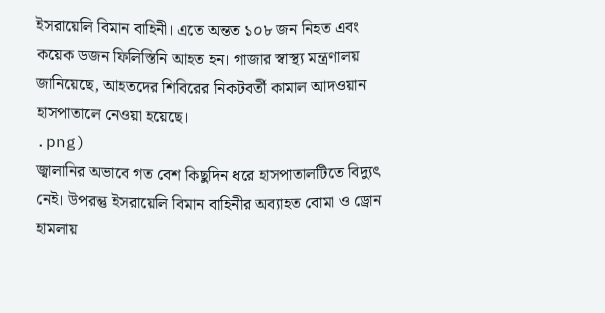ইসরায়েলি বিমান বাহিনী। এতে অন্তত ১০৮ জন নিহত এবং কয়েক ডজন ফিলিস্তিনি আহত হন। গাজার স্বাস্থ্য মন্ত্রণালয় জানিয়েছে, আহতদের শিবিরের নিকটবর্তী কামাল আদওয়ান হাসপাতালে নেওয়া হয়েছে।
.png)
জ্বালানির অভাবে গত বেশ কিছুদিন ধরে হাসপাতালটিতে বিদ্যুৎ নেই। উপরন্তু ইসরায়েলি বিমান বাহিনীর অব্যাহত বোমা ও ড্রোন হামলায়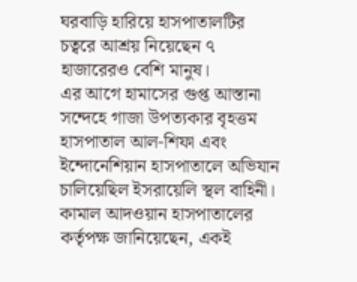ঘরবাড়ি হারিয়ে হাসপাতালটির চত্বরে আশ্রয় নিয়েছেন ৭ হাজারেরও বেশি মানুষ।
এর আগে হামাসের গুপ্ত আস্তানা সন্দেহে গাজা উপত্যকার বৃহত্তম হাসপাতাল আল-শিফা এবং ইন্দোনেশিয়ান হাসপাতালে অভিযান চালিয়েছিল ইসরায়েলি স্থল বাহিনী। কামাল আদওয়ান হাসপাতালের কর্তৃপক্ষ জানিয়েছেন, একই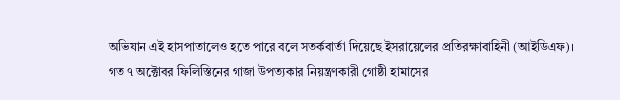অভিযান এই হাসপাতালেও হতে পারে বলে সতর্কবার্তা দিয়েছে ইসরায়েলের প্রতিরক্ষাবাহিনী (আইডিএফ)।
গত ৭ অক্টোবর ফিলিস্তিনের গাজা উপত্যকার নিয়ন্ত্রণকারী গোষ্ঠী হামাসের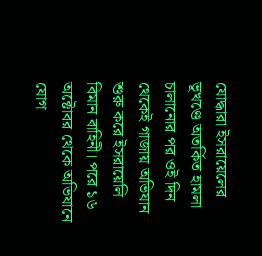যোদ্ধারা ইসরায়েলের ভূখণ্ডে অতর্কিত হামলা চালানোর পর ওই দিন থেকেই গাজায় অভিযান শুরু করে ইসরায়েলি বিমান বাহিনী। পরে ১৬ অক্টোবর থেকে অভিযানে যোগ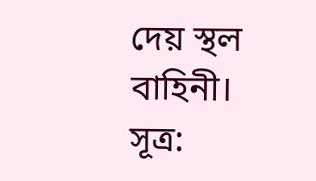দেয় স্থল বাহিনী।
সূত্র: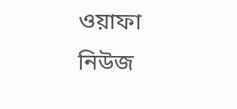ওয়াফা নিউজ